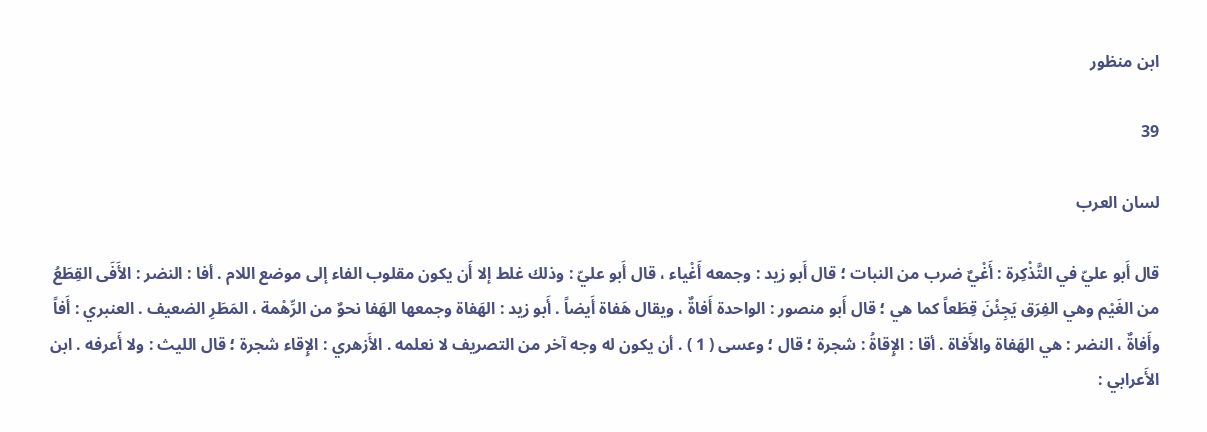ابن منظور

39

لسان العرب

قال أَبو عليّ في التَّذْكِرة : أَغْيٌ ضرب من النبات ؛ قال أَبو زيد : وجمعه أَغْياء ، قال أَبو عليّ : وذلك غلط إلا أَن يكون مقلوب الفاء إلى موضع اللام . أفا : النضر : الأَفَى القِطَعُ من الغَيْم وهي الفِرَق يَجِئْنَ قِطَعاً كما هي ؛ قال أَبو منصور : الواحدة أَفاةٌ ، ويقال هَفاة أَيضاً . أَبو زيد : الهَفاة وجمعها الهَفا نحوٌ من الرِّهْمة ، المَطَرِ الضعيف . العنبري : أَفاً وأَفاةٌ ، النضر : هي الهَفاة والأَفاة . أقا : الإِقاةُ : شجرة ؛ قال ؛ وعسى ( 1 ) . أن يكون له وجه آخر من التصريف لا نعلمه . الأَزهري : الإِقاء شجرة ؛ قال الليث : ولا أَعرفه . ابن الأَعرابي :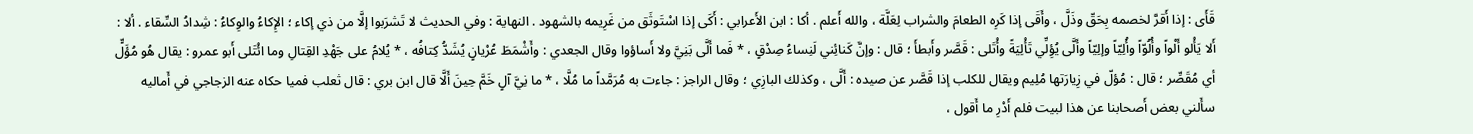قَأَى : إذا أَقرَّ لخصمه بِحَقّ وذَلَّ ، وأَقَى إذا كَرِه الطعامَ والشراب لِعَلَّة ، والله أَعلم . أكا : ابن الأَعرابي : أَكَى إذا اسْتَوثَق من غَرِيمه بالشهود . النهاية : وفي الحديث لا تَشرَبوا إلَّا من ذي إكاء ؛ الإِكاءُ والوِكاءُ : شِدادُ السِّقاء . ألا : أَلا يَأْلو أَلْواً وأُلُوّاً وأُلِيّاً وإلِيّاً وأَلَّى يُؤِلِّي تَأْلِيَةً وأْتَلى : قَصَّر وأَبطأَ ؛ قال : وإنَّ كَنائِني لَنِساءُ صِدْقٍ ، * فَما أَلَّى بَنِيَّ ولا أَساؤوا وقال الجعدي : وأَشْمَطَ عُرْيانٍ يُشَدُّ كِتافُه ، * يُلامُ على جَهْدِ القِتالِ وما ائْتَلى أَبو عمرو : يقال هُو مُؤَلٍّ أي مُقَصِّر ؛ قال : مُؤلّ في زِيارَتها مُلِيم ويقال للكلب إذا قَصَّر عن صيده : أَلَّى ، وكذلك البازِي ؛ وقال الراجز : جاءت به مُرَمَّداً ما مُلَّا ، * ما نِيَّ آلٍ خَمَّ حِينَ أَلَّا قال ابن بري : قال ثعلب فميا حكاه عنه الزجاجي في أَماليه سأَلني بعض أَصحابنا عن هذا لبيت فلم أَدْرِ ما أَقول ،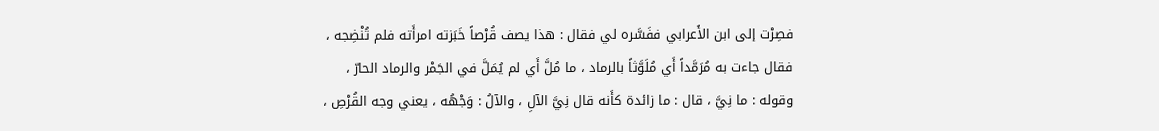فصِرْت إلى ابن الأَعرابي ففَسَّره لي فقال : هذا يصف قُرْصاً خَبَزته امرأَته فلم تُنْضِجه ، فقال جاءت به مُرَمَّداً أَي مُلَوَّثاً بالرماد ، ما مُلَّ أَي لم يُمَلَّ في الجَمْر والرماد الحارّ ، وقوله : ما نِيَّ ، قال : ما زائدة كأَنه قال نِيَّ الآلِ ، والآلُ : وَجْهُه ، يعني وجه القُرْصِ ،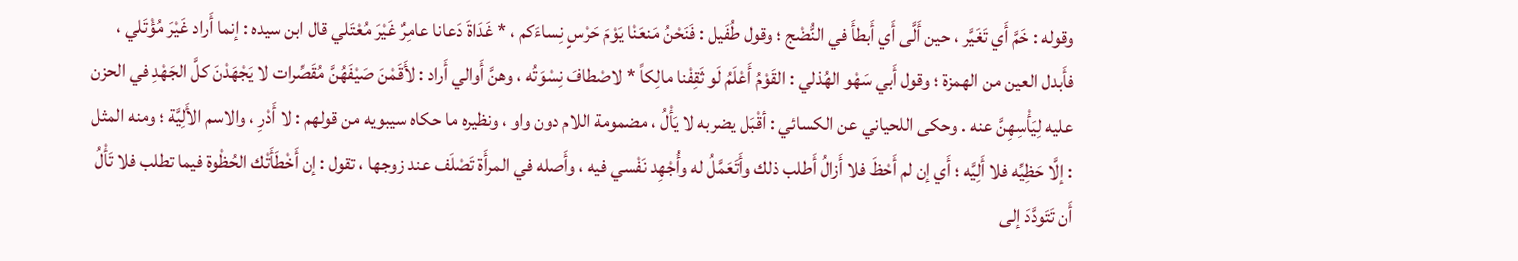وقوله : خَمَّ أَي تَغَيَّر ، حين أَلَّى أَي أَبطأَ في النُّضْج ؛ وقول طُفَيل : فَنَحْنُ مَنعَنْا يَوْمَ حَرْسٍ نِساءَكم ، * غَدَاةَ دَعانا عامِرٌ غَيْرَ مُعْتَلي قال ابن سيده : إنما أَراد غَيْرَ مُؤْتَلي ، فأَبدل العين من الهمزة ؛ وقول أَبي سَهْو الهُذلي : القَوْمُ أَعْلَمُ لَو ثَقِفْنا مالِكاً * لاصْطافَ نِسْوَتُه ، وهنَّ أَوالي أَراد : لأَقَمْنَ صَيْفَهُنَّ مُقَصِّرات لا يَجْهَدْنَ كلَّ الجَهْدِ في الحزن عليه لِيَأْسِهِنَّ عنه . وحكى اللحياني عن الكسائي : أقْبَل يضربه لا يَأْلُ ، مضمومة اللام دون واو ، ونظيره ما حكاه سيبويه من قولهم : لا أَدْرِ ، والاسم الأَلِيَّة ؛ ومنه المثل : إلَّا حَظِيِّه فلا أَلِيَّه ؛ أَي إن لم أَحْظَ فلا أَزالُ أَطلب ذلك وأَتَعَمَّلُ له وأُجْهِد نَفْسي فيه ، وأَصله في المرأَة تَصْلَف عند زوجها ، تقول : إن أَخْطَأَتْك الحُظْوة فيما تطلب فلا تَأْلُ أَن تَتَودَّدَ إلى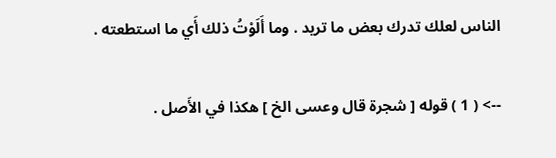الناس لعلك تدرك بعض ما تريد . وما أَلَوْتُ ذلك أَي ما استطعته .

--> ( 1 ) قوله [ شجرة قال وعسى الخ ] هكذا في الأَصل .